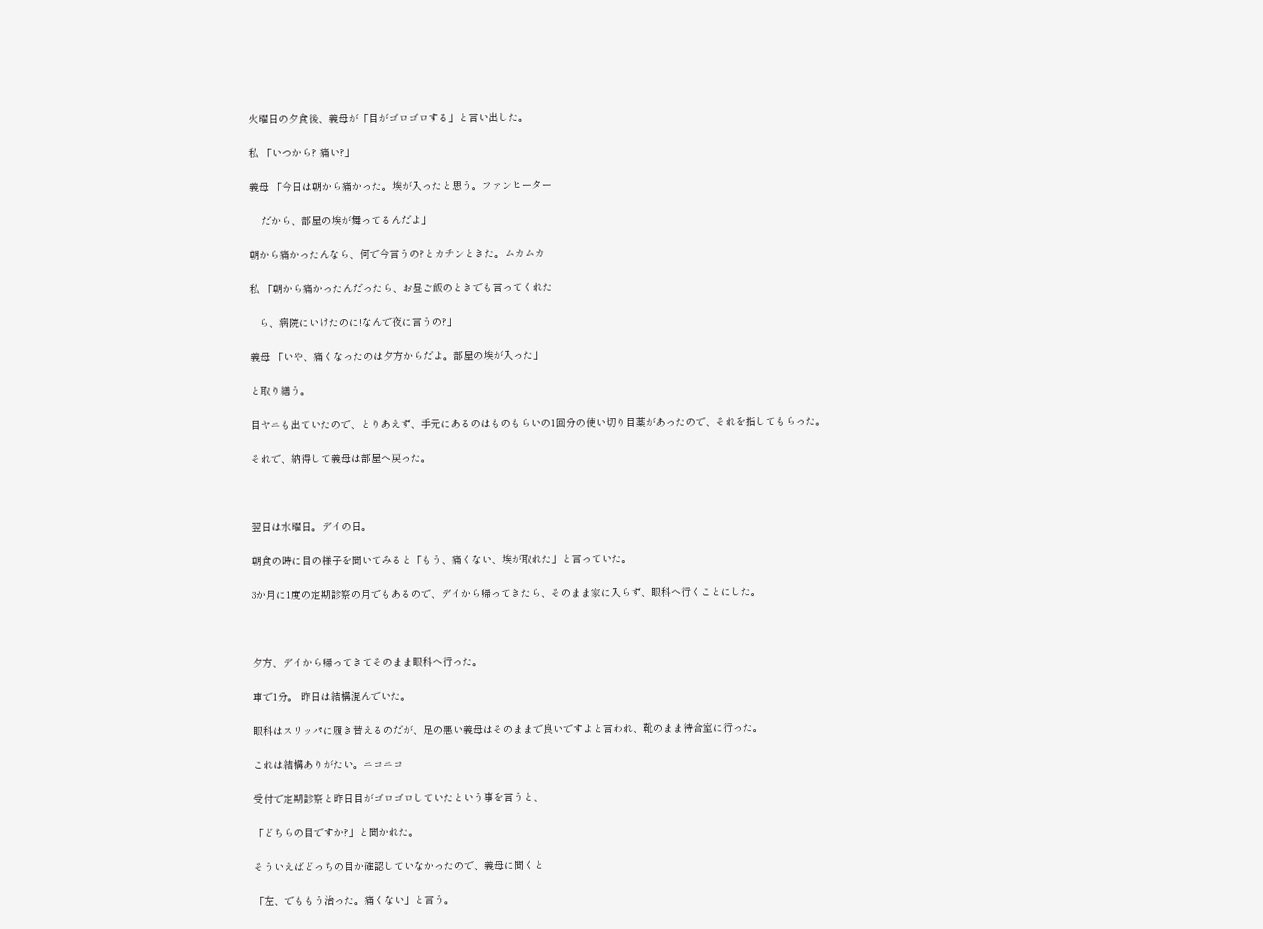火曜日の夕食後、義母が「目がゴロゴロする」と言い出した。

私 「いつから? 痛い?」

義母 「今日は朝から痛かった。埃が入ったと思う。ファンヒーター

    だから、部屋の埃が舞ってるんだよ」

朝から痛かったんなら、何で今言うの?とカチンときた。ムカムカ

私 「朝から痛かったんだったら、お昼ご飯のときでも言ってくれた

   ら、病院にいけたのに!なんで夜に言うの?」

義母 「いや、痛くなったのは夕方からだよ。部屋の埃が入った」

と取り繕う。

目ヤニも出ていたので、とりあえず、手元にあるのはものもらいの1回分の使い切り目薬があったので、それを指してもらった。

それで、納得して義母は部屋へ戻った。



翌日は水曜日。デイの日。

朝食の時に目の様子を聞いてみると「もう、痛くない、埃が取れた」と言っていた。

3か月に1度の定期診察の月でもあるので、デイから帰ってきたら、そのまま家に入らず、眼科へ行くことにした。



夕方、デイから帰ってきてそのまま眼科へ行った。

車で1分。 昨日は結構混んでいた。

眼科はスリッパに履き替えるのだが、足の悪い義母はそのままで良いですよと言われ、靴のまま待合室に行った。

これは結構ありがたい。ニコニコ

受付で定期診察と昨日目がゴロゴロしていたという事を言うと、

「どちらの目ですか?」と聞かれた。

そういえばどっちの目か確認していなかったので、義母に聞くと

「左、でももう治った。痛くない」と言う。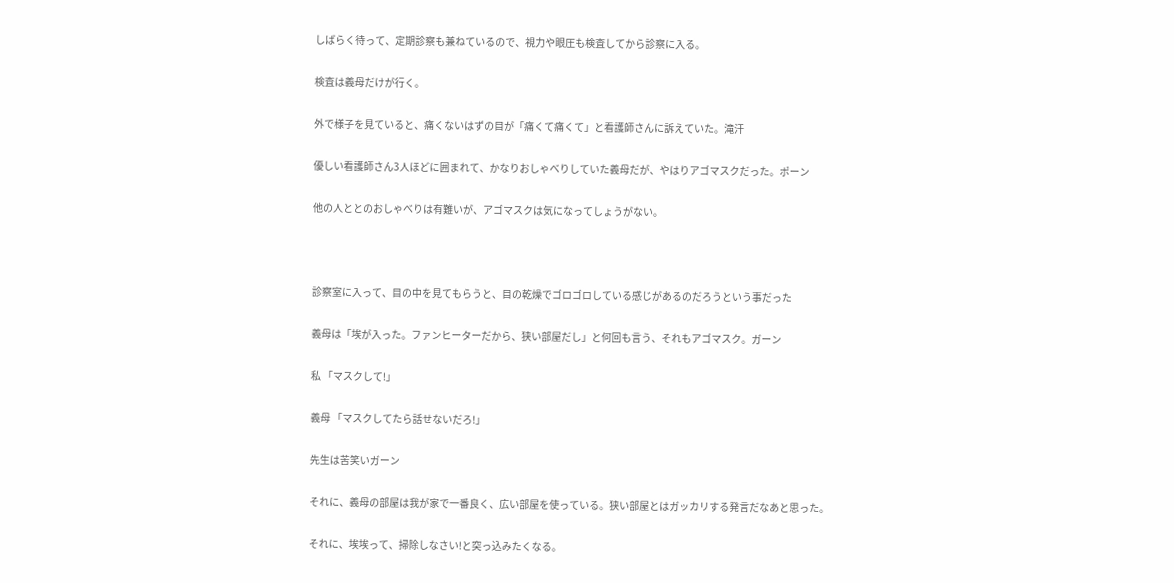しばらく待って、定期診察も兼ねているので、視力や眼圧も検査してから診察に入る。

検査は義母だけが行く。

外で様子を見ていると、痛くないはずの目が「痛くて痛くて」と看護師さんに訴えていた。滝汗

優しい看護師さん3人ほどに囲まれて、かなりおしゃべりしていた義母だが、やはりアゴマスクだった。ポーン

他の人ととのおしゃべりは有難いが、アゴマスクは気になってしょうがない。



診察室に入って、目の中を見てもらうと、目の乾燥でゴロゴロしている感じがあるのだろうという事だった

義母は「埃が入った。ファンヒーターだから、狭い部屋だし」と何回も言う、それもアゴマスク。ガーン

私 「マスクして!」

義母 「マスクしてたら話せないだろ!」

先生は苦笑いガーン

それに、義母の部屋は我が家で一番良く、広い部屋を使っている。狭い部屋とはガッカリする発言だなあと思った。

それに、埃埃って、掃除しなさい!と突っ込みたくなる。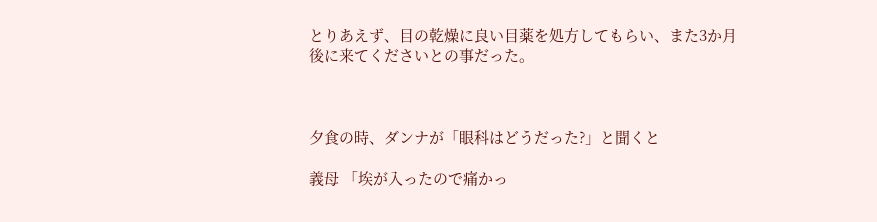とりあえず、目の乾燥に良い目薬を処方してもらい、また3か月後に来てくださいとの事だった。



夕食の時、ダンナが「眼科はどうだった?」と聞くと

義母 「埃が入ったので痛かっ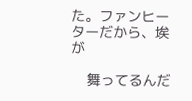た。ファンヒーターだから、埃が

    舞ってるんだ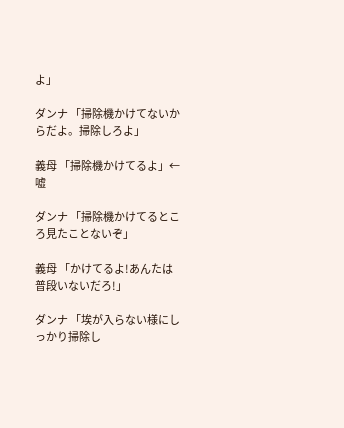よ」

ダンナ 「掃除機かけてないからだよ。掃除しろよ」

義母 「掃除機かけてるよ」←嘘

ダンナ 「掃除機かけてるところ見たことないぞ」

義母 「かけてるよ!あんたは普段いないだろ!」

ダンナ 「埃が入らない様にしっかり掃除し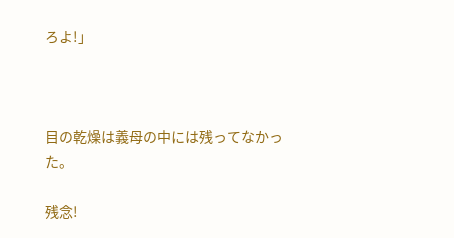ろよ!」



目の乾燥は義母の中には残ってなかった。

残念!